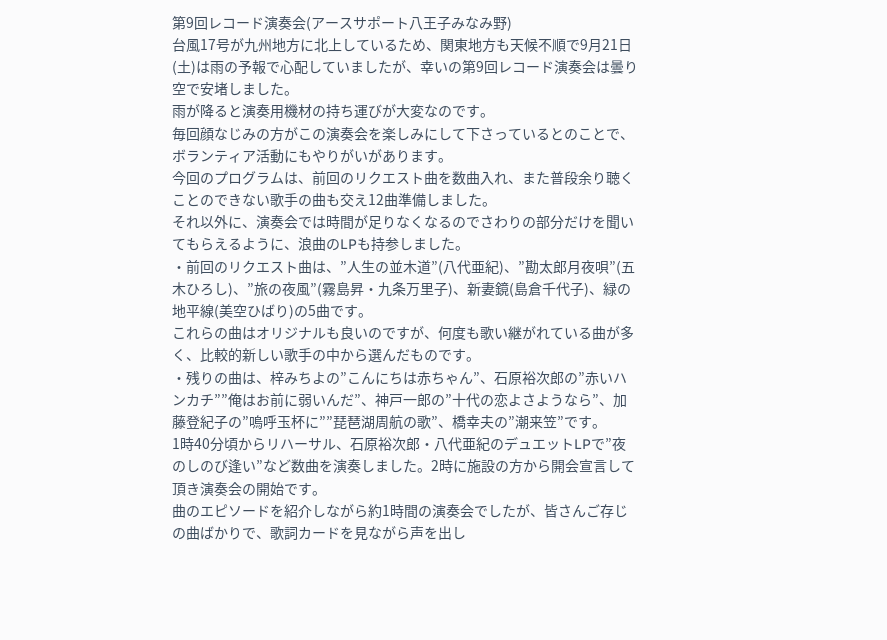第9回レコード演奏会(アースサポート八王子みなみ野)
台風17号が九州地方に北上しているため、関東地方も天候不順で9月21日(土)は雨の予報で心配していましたが、幸いの第9回レコード演奏会は曇り空で安堵しました。
雨が降ると演奏用機材の持ち運びが大変なのです。
毎回顔なじみの方がこの演奏会を楽しみにして下さっているとのことで、ボランティア活動にもやりがいがあります。
今回のプログラムは、前回のリクエスト曲を数曲入れ、また普段余り聴くことのできない歌手の曲も交え12曲準備しました。
それ以外に、演奏会では時間が足りなくなるのでさわりの部分だけを聞いてもらえるように、浪曲のLPも持参しました。
・前回のリクエスト曲は、”人生の並木道”(八代亜紀)、”勘太郎月夜唄”(五木ひろし)、”旅の夜風”(霧島昇・九条万里子)、新妻鏡(島倉千代子)、緑の地平線(美空ひばり)の5曲です。
これらの曲はオリジナルも良いのですが、何度も歌い継がれている曲が多く、比較的新しい歌手の中から選んだものです。
・残りの曲は、梓みちよの”こんにちは赤ちゃん”、石原裕次郎の”赤いハンカチ””俺はお前に弱いんだ”、神戸一郎の”十代の恋よさようなら”、加藤登紀子の”嗚呼玉杯に””琵琶湖周航の歌”、橋幸夫の”潮来笠”です。
1時40分頃からリハーサル、石原裕次郎・八代亜紀のデュエットLPで”夜のしのび逢い”など数曲を演奏しました。2時に施設の方から開会宣言して頂き演奏会の開始です。
曲のエピソードを紹介しながら約1時間の演奏会でしたが、皆さんご存じの曲ばかりで、歌詞カードを見ながら声を出し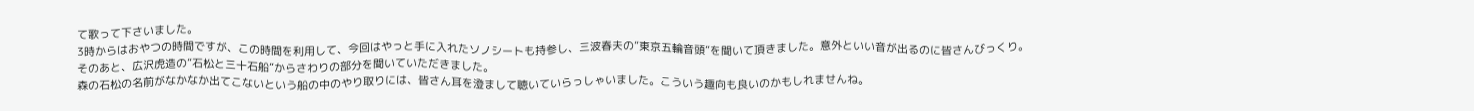て歌って下さいました。
3時からはおやつの時間ですが、この時間を利用して、今回はやっと手に入れたソノシートも持参し、三波春夫の”東京五輪音頭”を聞いて頂きました。意外といい音が出るのに皆さんびっくり。
そのあと、広沢虎造の”石松と三十石船”からさわりの部分を聞いていただきました。
森の石松の名前がなかなか出てこないという船の中のやり取りには、皆さん耳を澄まして聴いていらっしゃいました。こういう趣向も良いのかもしれませんね。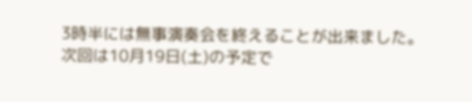3時半には無事演奏会を終えることが出来ました。
次回は10月19日(土)の予定で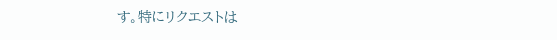す。特にリクエストは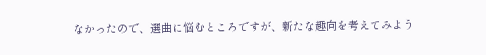なかったので、選曲に悩むところですが、新たな趣向を考えてみよう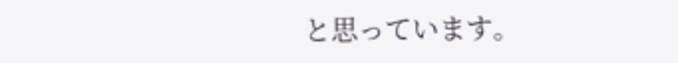と思っています。